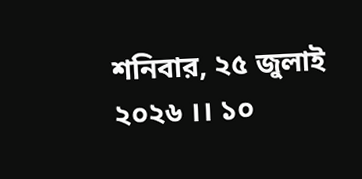শনিবার, ২৫ জুলাই ২০২৬ ।। ১০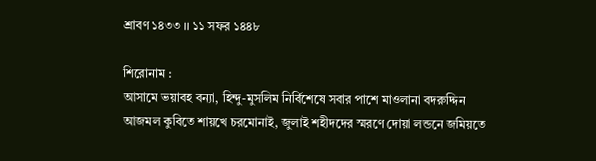শ্রাবণ ১৪৩৩ ।। ১১ সফর ১৪৪৮

শিরোনাম :
আসামে ভয়াবহ বন্যা, হিন্দু-মুসলিম নির্বিশেষে সবার পাশে মাওলানা বদরুদ্দিন আজমল কুবিতে শায়খে চরমোনাই, জুলাই শহীদদের স্মরণে দোয়া লন্ডনে জমিয়তে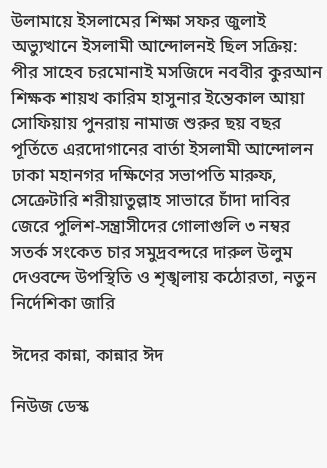উলামায়ে ইসলামের শিক্ষা সফর জুলাই অভ্যুত্থানে ইসলামী আন্দোলনই ছিল সক্রিয়: পীর সাহেব চরমোনাই মসজিদে নববীর কুরআন শিক্ষক শায়খ কারিম হাসুনার ইন্তেকাল আয়া সোফিয়ায় পুনরায় নামাজ শুরুর ছয় বছর পূর্তিতে এরদোগানের বার্তা ইসলামী আন্দোলন ঢাকা মহানগর দক্ষিণের সভাপতি মারুফ, সেক্রেটারি শরীয়াতুল্লাহ সাভারে চাঁদা দাবির জেরে পুলিশ-সন্ত্রাসীদের গোলাগুলি ৩ নম্বর সতর্ক সংকেত চার সমুদ্রবন্দরে দারুল উলুম দেওবন্দে উপস্থিতি ও শৃঙ্খলায় কঠোরতা, নতুন নির্দেশিকা জারি

ঈদের কান্না, কান্নার ঈদ

নিউজ ডেস্ক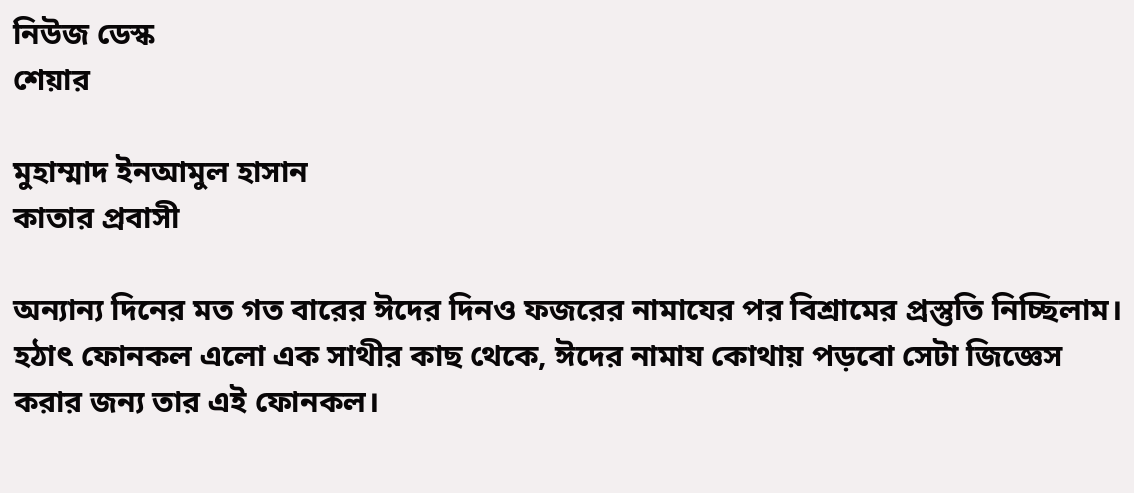নিউজ ডেস্ক
শেয়ার

মুহাম্মাদ ইনআমুল হাসান
কাতার প্রবাসী

অন্যান্য দিনের মত গত বারের ঈদের দিনও ফজরের নামাযের পর বিশ্রামের প্রস্তুতি নিচ্ছিলাম। হঠাৎ ফোনকল এলো এক সাথীর কাছ থেকে, ঈদের নামায কোথায় পড়বো সেটা জিজ্ঞেস করার জন্য তার এই ফোনকল।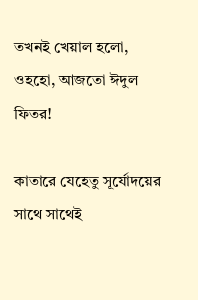তখনই খেয়াল হলো, ওহহো, আজতো ঈদুল ফিতর!

কাতারে যেহেতু সূর্যোদয়ের সাথে সাথেই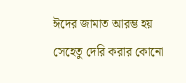ঈদের জামাত আরম্ভ হয় সেহেতু দেরি করার কোনো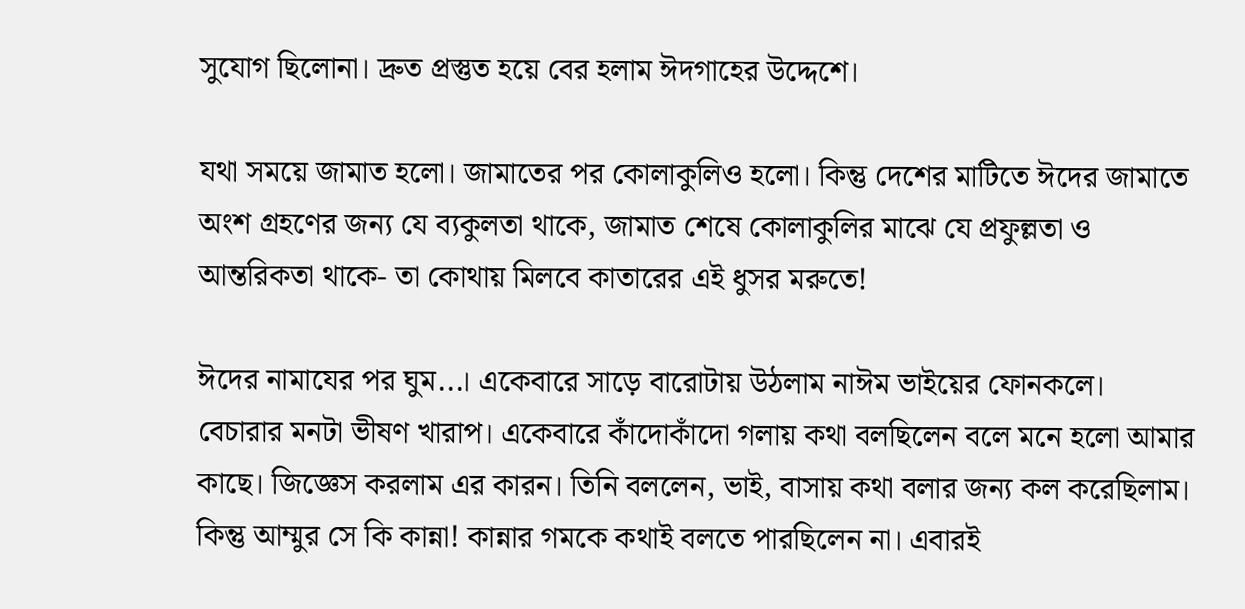সুযোগ ছিলোনা। দ্রুত প্রস্তুত হয়ে বের হলাম ঈদগাহের উদ্দেশে।

যথা সময়ে জামাত হলো। জামাতের পর কোলাকুলিও হলো। কিন্তু দেশের মাটিতে ঈদের জামাতে অংশ গ্রহণের জন্য যে ব্যকুলতা থাকে, জামাত শেষে কোলাকুলির মাঝে যে প্রফুল্লতা ও আন্তরিকতা থাকে- তা কোথায় মিলবে কাতারের এই ধুসর মরুতে!

ঈদের নামাযের পর ঘুম...। একেবারে সাড়ে বারোটায় উঠলাম নাঈম ভাইয়ের ফোনকলে। বেচারার মনটা ভীষণ খারাপ। একেবারে কাঁদোকাঁদো গলায় কথা বলছিলেন বলে মনে হলো আমার কাছে। জিজ্ঞেস করলাম এর কারন। তিনি বললেন, ভাই, বাসায় কথা বলার জন্য কল করেছিলাম। কিন্তু আম্মুর সে কি কান্না! কান্নার গমকে কথাই বলতে পারছিলেন না। এবারই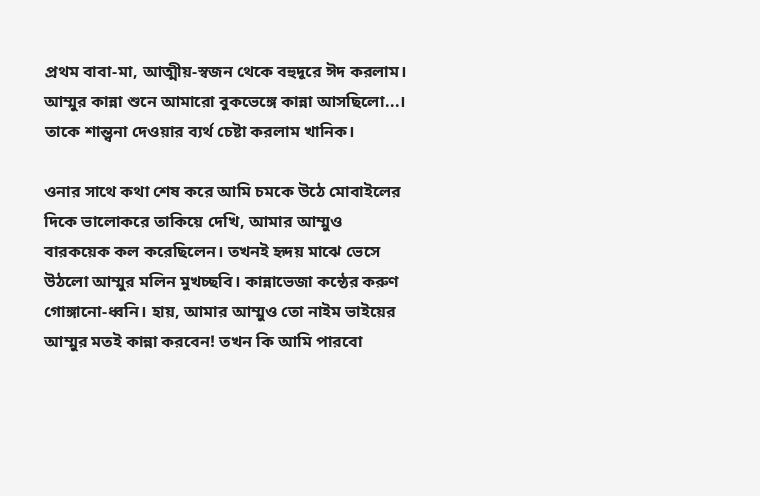প্রথম বাবা-মা, আত্মীয়-স্বজন থেকে বহুদূরে ঈদ করলাম। আম্মুর কান্না শুনে আমারো বুকভেঙ্গে কান্না আসছিলো...। তাকে শান্ত্বনা দেওয়ার ব্যর্থ চেষ্টা করলাম খানিক।

ওনার সাথে কথা শেষ করে আমি চমকে উঠে মোবাইলের দিকে ভালোকরে তাকিয়ে দেখি, আমার আম্মুও বারকয়েক কল করেছিলেন। তখনই হৃদয় মাঝে ভেসে উঠলো আম্মুর মলিন মুখচ্ছবি। কান্নাভেজা কন্ঠের করুণ গোঙ্গানো-ধ্বনি। হায়, আমার আম্মুও তো নাইম ভাইয়ের আম্মুর মতই কান্না করবেন! তখন কি আমি পারবো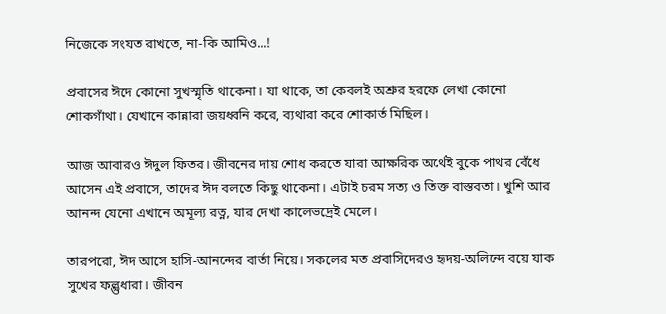নিজেকে সংযত রাখতে, না-কি আমিও...!

প্রবাসের ঈদে কোনো সুখস্মৃতি থাকেনা। যা থাকে, তা কেবলই অশ্রুর হরফে লেখা কোনো শোকগাঁথা। যেখানে কান্নারা জয়ধ্বনি করে, ব্যথারা করে শোকার্ত মিছিল।

আজ আবারও ঈদুল ফিতর। জীবনের দায় শোধ করতে যারা আক্ষরিক অর্থেই বুকে পাথর বেঁধে আসেন এই প্রবাসে, তাদের ঈদ বলতে কিছু থাকেনা। এটাই চরম সত্য ও তিক্ত বাস্তবতা। খুশি আর আনন্দ যেনো এখানে অমূল্য রত্ন, যার দেখা কালেভদ্রেই মেলে।

তারপরো, ঈদ আসে হাসি-আনন্দের বার্তা নিয়ে। সকলের মত প্রবাসিদেরও হৃদয়-অলিন্দে বয়ে যাক সুখের ফল্গুধারা। জীবন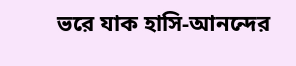ভরে যাক হাসি-আনন্দের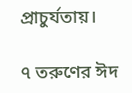প্রাচুর্যতায়।

৭ তরুণের ঈদ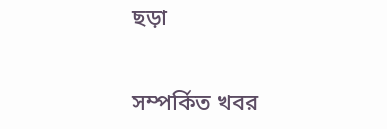ছড়া


সম্পর্কিত খবর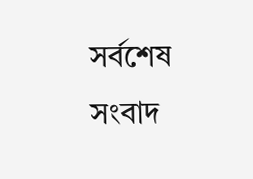সর্বশেষ সংবাদ